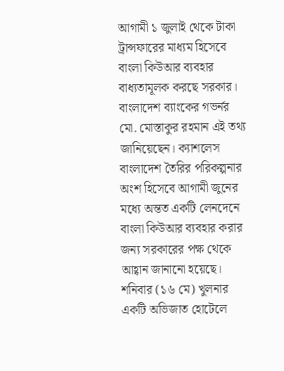আগামী ১ জুলাই থেকে টাকা ট্রান্সফারের মাধ্যম হিসেবে বাংলা কিউআর ব্যবহার বাধ্যতামূলক করছে সরকার। বাংলাদেশ ব্যাংকের গভর্নর মো. মোস্তাকুর রহমান এই তথ্য জানিয়েছেন। ক্যাশলেস বাংলাদেশ তৈরির পরিকল্পনার অংশ হিসেবে আগামী জুনের মধ্যে অন্তত একটি লেনদেনে বাংলা কিউআর ব্যবহার করার জন্য সরকারের পক্ষ থেকে আহ্বান জানানো হয়েছে।
শনিবার (১৬ মে) খুলনার একটি অভিজাত হোটেলে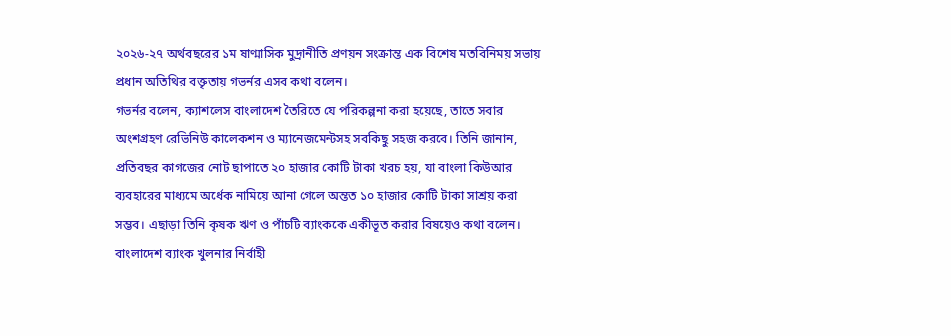২০২৬-২৭ অর্থবছরের ১ম ষাণ্মাসিক মুদ্রানীতি প্রণয়ন সংক্রান্ত এক বিশেষ মতবিনিময় সভায় প্রধান অতিথির বক্তৃতায় গভর্নর এসব কথা বলেন।
গভর্নর বলেন, ক্যাশলেস বাংলাদেশ তৈরিতে যে পরিকল্পনা করা হয়েছে, তাতে সবার অংশগ্রহণ রেভিনিউ কালেকশন ও ম্যানেজমেন্টসহ সবকিছু সহজ করবে। তিনি জানান, প্রতিবছর কাগজের নোট ছাপাতে ২০ হাজার কোটি টাকা খরচ হয়, যা বাংলা কিউআর ব্যবহারের মাধ্যমে অর্ধেক নামিয়ে আনা গেলে অন্তত ১০ হাজার কোটি টাকা সাশ্রয় করা সম্ভব। এছাড়া তিনি কৃষক ঋণ ও পাঁচটি ব্যাংককে একীভূত করার বিষয়েও কথা বলেন।
বাংলাদেশ ব্যাংক খুলনার নির্বাহী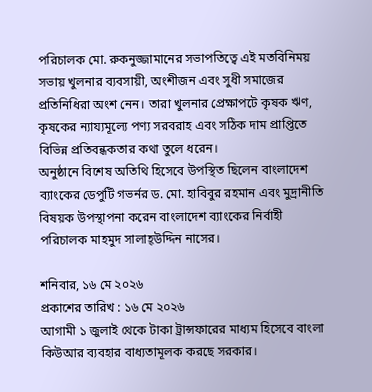পরিচালক মো. রুকনুজ্জামানের সভাপতিত্বে এই মতবিনিময় সভায় খুলনার ব্যবসায়ী, অংশীজন এবং সুধী সমাজের প্রতিনিধিরা অংশ নেন। তারা খুলনার প্রেক্ষাপটে কৃষক ঋণ, কৃষকের ন্যায্যমূল্যে পণ্য সরবরাহ এবং সঠিক দাম প্রাপ্তিতে বিভিন্ন প্রতিবন্ধকতার কথা তুলে ধরেন।
অনুষ্ঠানে বিশেষ অতিথি হিসেবে উপস্থিত ছিলেন বাংলাদেশ ব্যাংকের ডেপুটি গভর্নর ড. মো. হাবিবুর রহমান এবং মুদ্রানীতি বিষয়ক উপস্থাপনা করেন বাংলাদেশ ব্যাংকের নির্বাহী পরিচালক মাহমুদ সালাহ্উদ্দিন নাসের।

শনিবার, ১৬ মে ২০২৬
প্রকাশের তারিখ : ১৬ মে ২০২৬
আগামী ১ জুলাই থেকে টাকা ট্রান্সফারের মাধ্যম হিসেবে বাংলা কিউআর ব্যবহার বাধ্যতামূলক করছে সরকার।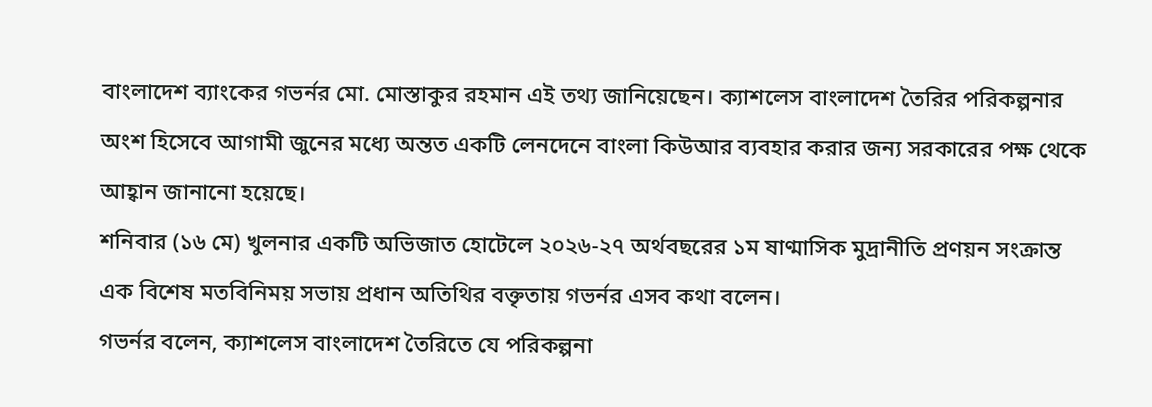বাংলাদেশ ব্যাংকের গভর্নর মো. মোস্তাকুর রহমান এই তথ্য জানিয়েছেন। ক্যাশলেস বাংলাদেশ তৈরির পরিকল্পনার অংশ হিসেবে আগামী জুনের মধ্যে অন্তত একটি লেনদেনে বাংলা কিউআর ব্যবহার করার জন্য সরকারের পক্ষ থেকে আহ্বান জানানো হয়েছে।
শনিবার (১৬ মে) খুলনার একটি অভিজাত হোটেলে ২০২৬-২৭ অর্থবছরের ১ম ষাণ্মাসিক মুদ্রানীতি প্রণয়ন সংক্রান্ত এক বিশেষ মতবিনিময় সভায় প্রধান অতিথির বক্তৃতায় গভর্নর এসব কথা বলেন।
গভর্নর বলেন, ক্যাশলেস বাংলাদেশ তৈরিতে যে পরিকল্পনা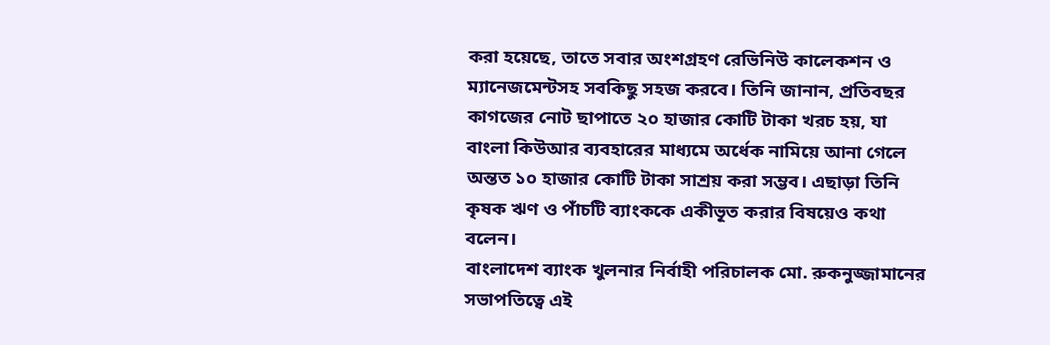করা হয়েছে, তাতে সবার অংশগ্রহণ রেভিনিউ কালেকশন ও ম্যানেজমেন্টসহ সবকিছু সহজ করবে। তিনি জানান, প্রতিবছর কাগজের নোট ছাপাতে ২০ হাজার কোটি টাকা খরচ হয়, যা বাংলা কিউআর ব্যবহারের মাধ্যমে অর্ধেক নামিয়ে আনা গেলে অন্তত ১০ হাজার কোটি টাকা সাশ্রয় করা সম্ভব। এছাড়া তিনি কৃষক ঋণ ও পাঁচটি ব্যাংককে একীভূত করার বিষয়েও কথা বলেন।
বাংলাদেশ ব্যাংক খুলনার নির্বাহী পরিচালক মো. রুকনুজ্জামানের সভাপতিত্বে এই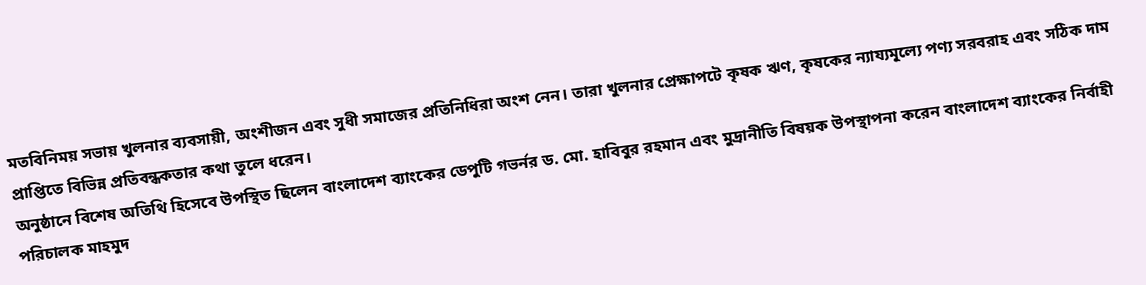মতবিনিময় সভায় খুলনার ব্যবসায়ী, অংশীজন এবং সুধী সমাজের প্রতিনিধিরা অংশ নেন। তারা খুলনার প্রেক্ষাপটে কৃষক ঋণ, কৃষকের ন্যায্যমূল্যে পণ্য সরবরাহ এবং সঠিক দাম প্রাপ্তিতে বিভিন্ন প্রতিবন্ধকতার কথা তুলে ধরেন।
অনুষ্ঠানে বিশেষ অতিথি হিসেবে উপস্থিত ছিলেন বাংলাদেশ ব্যাংকের ডেপুটি গভর্নর ড. মো. হাবিবুর রহমান এবং মুদ্রানীতি বিষয়ক উপস্থাপনা করেন বাংলাদেশ ব্যাংকের নির্বাহী পরিচালক মাহমুদ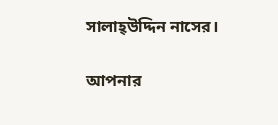সালাহ্উদ্দিন নাসের।

আপনার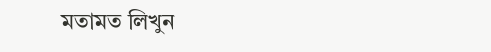মতামত লিখুন